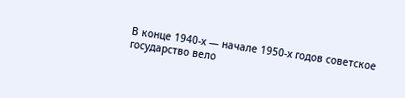В конце 1940-х — начале 1950-х годов советское государство вело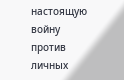настоящую войну против личных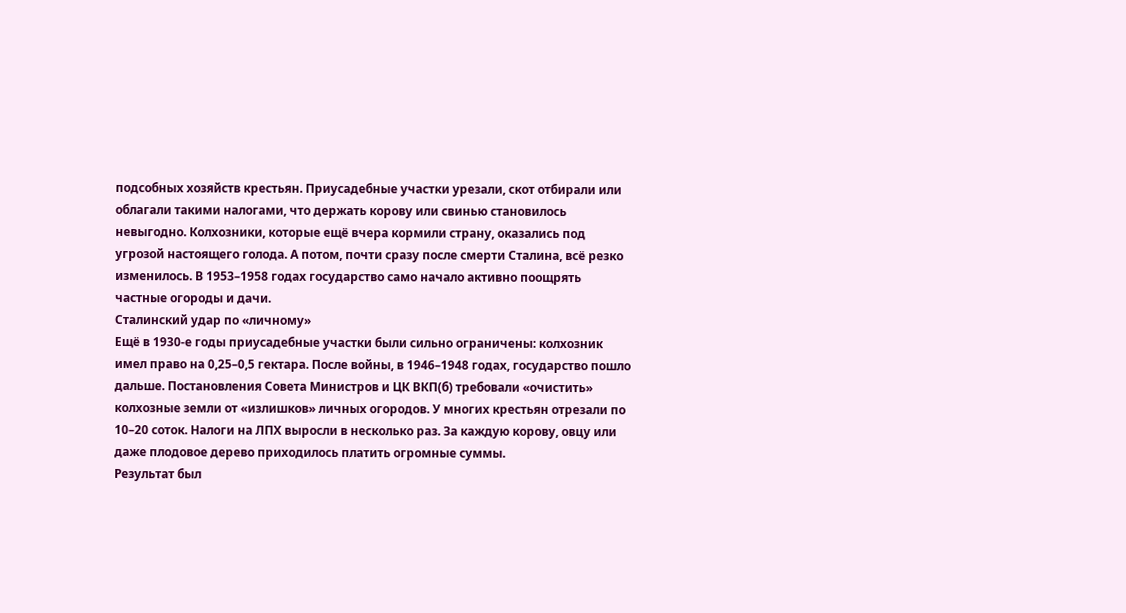подсобных хозяйств крестьян. Приусадебные участки урезали, скот отбирали или облагали такими налогами, что держать корову или свинью становилось невыгодно. Колхозники, которые ещё вчера кормили страну, оказались под угрозой настоящего голода. А потом, почти сразу после смерти Сталина, всё резко изменилось. В 1953–1958 годах государство само начало активно поощрять частные огороды и дачи.
Сталинский удар по «личному»
Ещё в 1930-е годы приусадебные участки были сильно ограничены: колхозник имел право на 0,25–0,5 гектара. После войны, в 1946–1948 годах, государство пошло дальше. Постановления Совета Министров и ЦК ВКП(б) требовали «очистить» колхозные земли от «излишков» личных огородов. У многих крестьян отрезали по 10–20 соток. Налоги на ЛПХ выросли в несколько раз. За каждую корову, овцу или даже плодовое дерево приходилось платить огромные суммы.
Результат был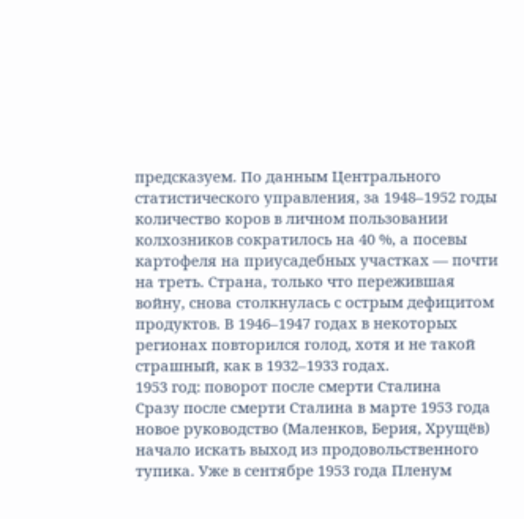предсказуем. По данным Центрального статистического управления, за 1948–1952 годы количество коров в личном пользовании колхозников сократилось на 40 %, а посевы картофеля на приусадебных участках — почти на треть. Страна, только что пережившая войну, снова столкнулась с острым дефицитом продуктов. В 1946–1947 годах в некоторых регионах повторился голод, хотя и не такой страшный, как в 1932–1933 годах.
1953 год: поворот после смерти Сталина
Сразу после смерти Сталина в марте 1953 года новое руководство (Маленков, Берия, Хрущёв) начало искать выход из продовольственного тупика. Уже в сентябре 1953 года Пленум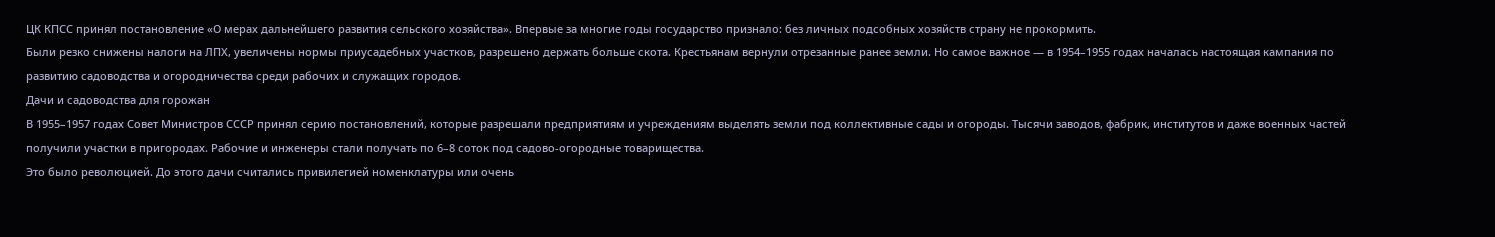ЦК КПСС принял постановление «О мерах дальнейшего развития сельского хозяйства». Впервые за многие годы государство признало: без личных подсобных хозяйств страну не прокормить.
Были резко снижены налоги на ЛПХ, увеличены нормы приусадебных участков, разрешено держать больше скота. Крестьянам вернули отрезанные ранее земли. Но самое важное — в 1954–1955 годах началась настоящая кампания по развитию садоводства и огородничества среди рабочих и служащих городов.
Дачи и садоводства для горожан
В 1955–1957 годах Совет Министров СССР принял серию постановлений, которые разрешали предприятиям и учреждениям выделять земли под коллективные сады и огороды. Тысячи заводов, фабрик, институтов и даже военных частей получили участки в пригородах. Рабочие и инженеры стали получать по 6–8 соток под садово-огородные товарищества.
Это было революцией. До этого дачи считались привилегией номенклатуры или очень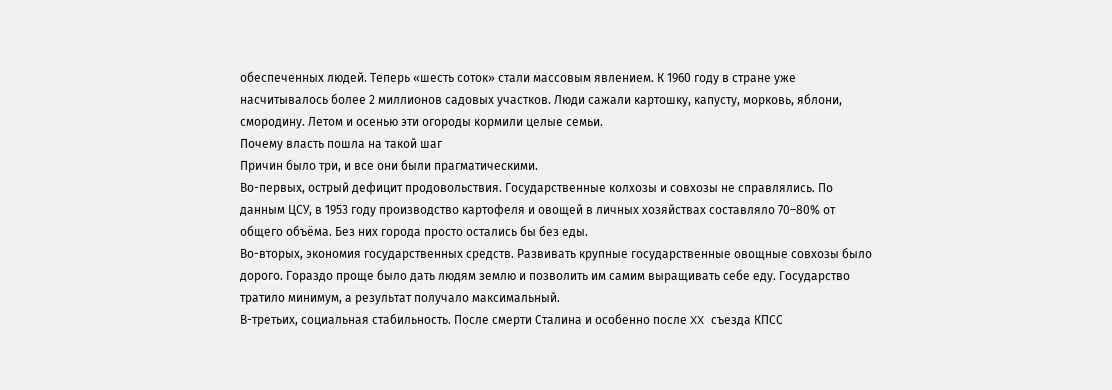обеспеченных людей. Теперь «шесть соток» стали массовым явлением. К 1960 году в стране уже насчитывалось более 2 миллионов садовых участков. Люди сажали картошку, капусту, морковь, яблони, смородину. Летом и осенью эти огороды кормили целые семьи.
Почему власть пошла на такой шаг
Причин было три, и все они были прагматическими.
Во-первых, острый дефицит продовольствия. Государственные колхозы и совхозы не справлялись. По данным ЦСУ, в 1953 году производство картофеля и овощей в личных хозяйствах составляло 70–80% от общего объёма. Без них города просто остались бы без еды.
Во-вторых, экономия государственных средств. Развивать крупные государственные овощные совхозы было дорого. Гораздо проще было дать людям землю и позволить им самим выращивать себе еду. Государство тратило минимум, а результат получало максимальный.
В-третьих, социальная стабильность. После смерти Сталина и особенно после XX съезда КПСС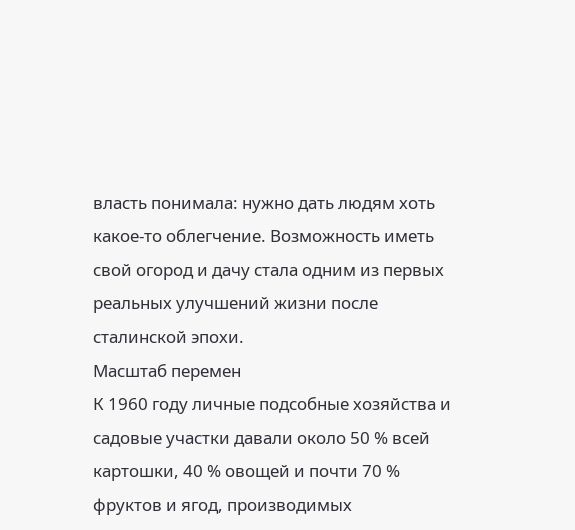власть понимала: нужно дать людям хоть какое-то облегчение. Возможность иметь свой огород и дачу стала одним из первых реальных улучшений жизни после сталинской эпохи.
Масштаб перемен
К 1960 году личные подсобные хозяйства и садовые участки давали около 50 % всей картошки, 40 % овощей и почти 70 % фруктов и ягод, производимых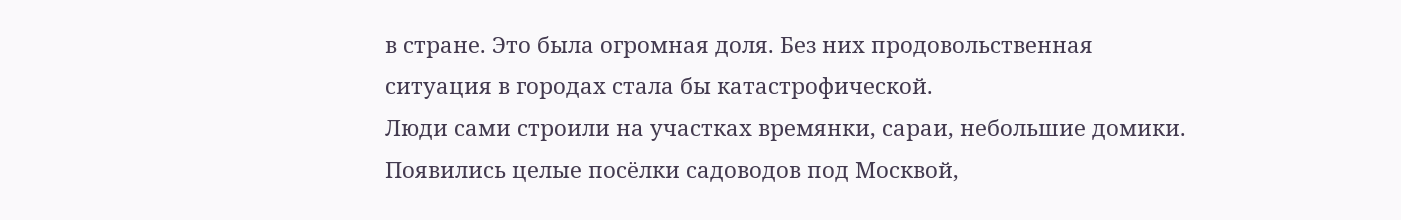в стране. Это была огромная доля. Без них продовольственная ситуация в городах стала бы катастрофической.
Люди сами строили на участках времянки, сараи, небольшие домики. Появились целые посёлки садоводов под Москвой,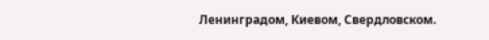Ленинградом, Киевом, Свердловском.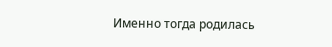Именно тогда родилась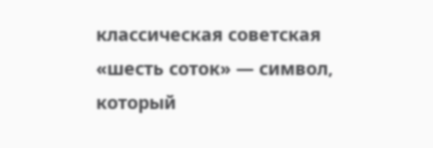классическая советская «шесть соток» — символ, который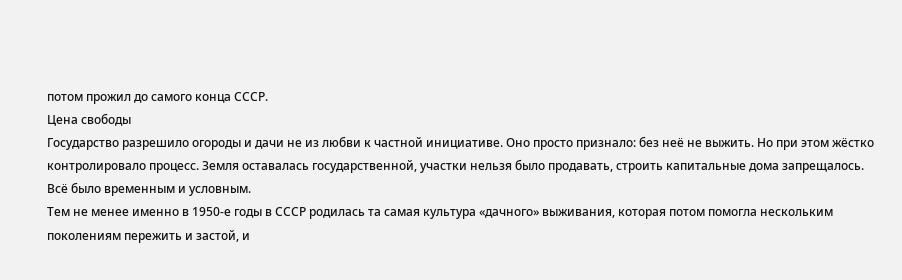потом прожил до самого конца СССР.
Цена свободы
Государство разрешило огороды и дачи не из любви к частной инициативе. Оно просто признало: без неё не выжить. Но при этом жёстко контролировало процесс. Земля оставалась государственной, участки нельзя было продавать, строить капитальные дома запрещалось. Всё было временным и условным.
Тем не менее именно в 1950-е годы в СССР родилась та самая культура «дачного» выживания, которая потом помогла нескольким поколениям пережить и застой, и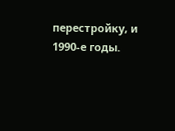перестройку, и 1990-е годы.